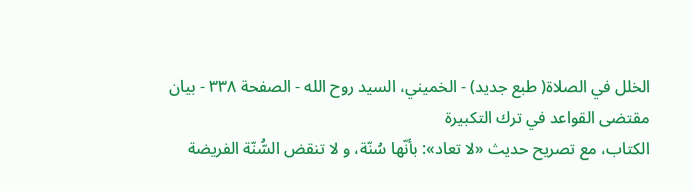الخلل في الصلاة( طبع جديد) - الخميني، السيد روح الله - الصفحة ٣٣٨ - بيان مقتضى القواعد في ترك التكبيرة
الكتاب، مع تصريح حديث «لا تعاد»: بأنّها سُنّة، و لا تنقض السُّنّة الفريضة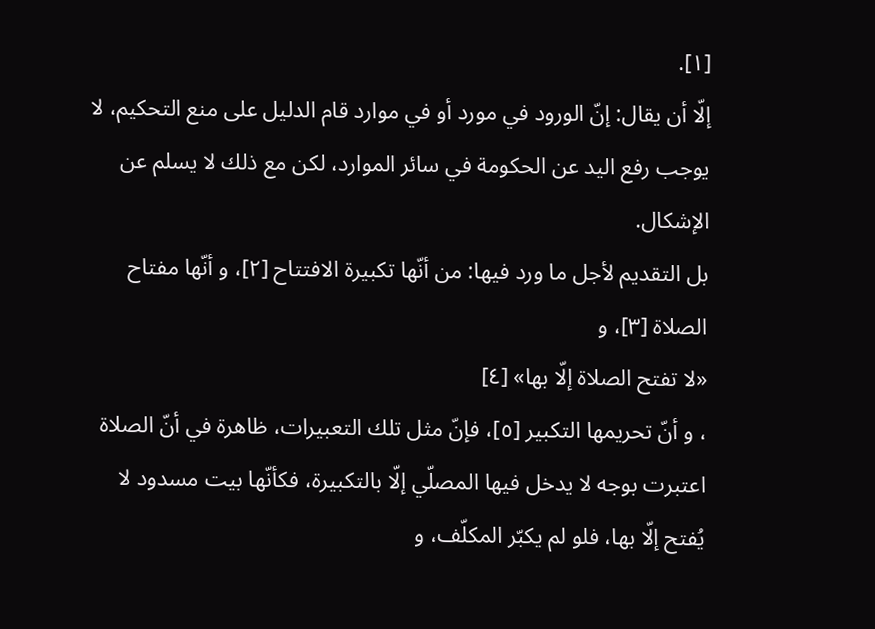[١].
إلّا أن يقال: إنّ الورود في مورد أو في موارد قام الدليل على منع التحكيم، لا يوجب رفع اليد عن الحكومة في سائر الموارد، لكن مع ذلك لا يسلم عن الإشكال.
بل التقديم لأجل ما ورد فيها: من أنّها تكبيرة الافتتاح [٢]، و أنّها مفتاح الصلاة [٣]، و
«لا تفتح الصلاة إلّا بها» [٤]
، و أنّ تحريمها التكبير [٥]، فإنّ مثل تلك التعبيرات، ظاهرة في أنّ الصلاة اعتبرت بوجه لا يدخل فيها المصلّي إلّا بالتكبيرة، فكأنّها بيت مسدود لا يُفتح إلّا بها، فلو لم يكبّر المكلّف، و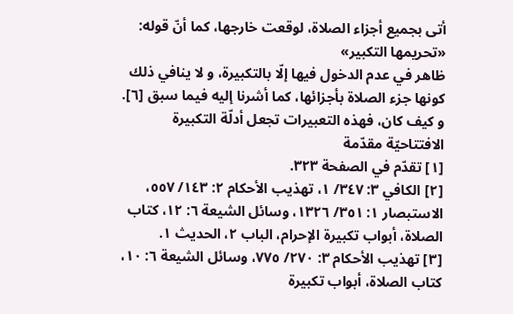أتى بجميع أجزاء الصلاة، لوقعت خارجها، كما أنّ قوله:
«تحريمها التكبير»
ظاهر في عدم الدخول فيها إلّا بالتكبيرة، و لا ينافي ذلك كونها جزء الصلاة بأجزائها، كما أشرنا إليه فيما سبق [٦].
و كيف كان، فهذه التعبيرات تجعل أدلّة التكبيرة الافتتاحيّة مقدّمة
[١] تقدّم في الصفحة ٣٢٣.
[٢] الكافي ٣: ٣٤٧/ ١، تهذيب الأحكام ٢: ١٤٣/ ٥٥٧، الاستبصار ١: ٣٥١/ ١٣٢٦، وسائل الشيعة ٦: ١٢، كتاب الصلاة، أبواب تكبيرة الإحرام، الباب ٢، الحديث ١.
[٣] تهذيب الأحكام ٣: ٢٧٠/ ٧٧٥، وسائل الشيعة ٦: ١٠، كتاب الصلاة، أبواب تكبيرة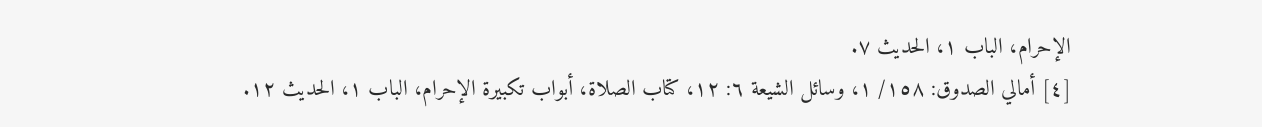الإحرام، الباب ١، الحديث ٧.
[٤] أمالي الصدوق: ١٥٨/ ١، وسائل الشيعة ٦: ١٢، كتاب الصلاة، أبواب تكبيرة الإحرام، الباب ١، الحديث ١٢.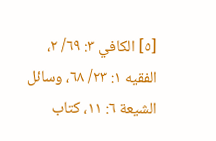[٥] الكافي ٣: ٦٩/ ٢، الفقيه ١: ٢٣/ ٦٨، وسائل الشيعة ٦: ١١، كتاب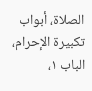الصلاة، أبواب تكبيرة الإحرام، الباب ١،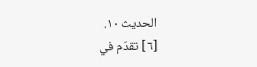الحديث ١٠.
[٦] تقدّم في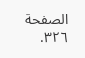الصفحة ٣٢٦.